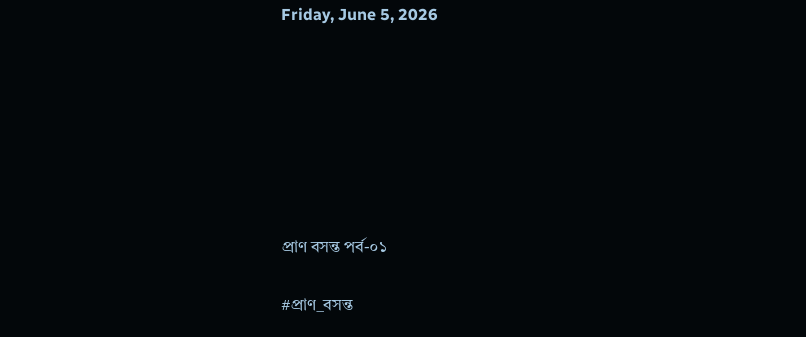Friday, June 5, 2026







প্রাণ বসন্ত পর্ব-০১

#প্রাণ_বসন্ত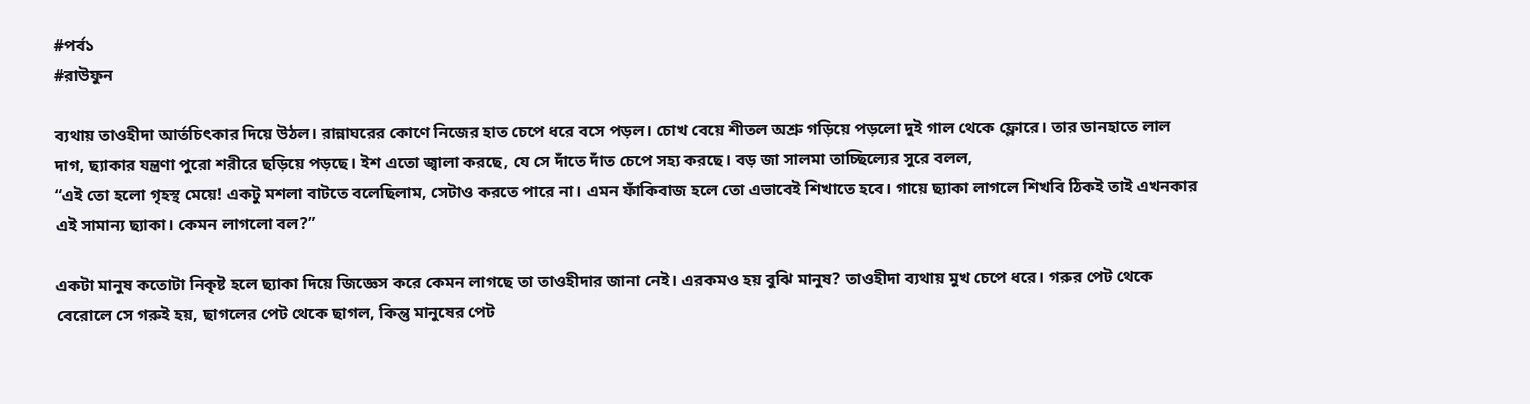#পর্ব১
#রাউফুন

ব্যথায় তাওহীদা আর্তচিৎকার দিয়ে উঠল। রান্নাঘরের কোণে নিজের হাত চেপে ধরে বসে পড়ল। চোখ বেয়ে শীতল অশ্রু গড়িয়ে পড়লো দুই গাল থেকে ফ্লোরে। তার ডানহাতে লাল দাগ, ছ্যাকার যন্ত্রণা পুরো শরীরে ছড়িয়ে পড়ছে। ইশ এতো জ্বালা করছে, যে সে দাঁতে দাঁত চেপে সহ্য করছে। বড় জা সালমা তাচ্ছিল্যের সুরে বলল,
“এই তো হলো গৃহস্থ মেয়ে! একটু মশলা বাটতে বলেছিলাম, সেটাও করতে পারে না। এমন ফাঁকিবাজ হলে তো এভাবেই শিখাতে হবে। গায়ে ছ্যাকা লাগলে শিখবি ঠিকই তাই এখনকার এই সামান্য ছ্যাকা। কেমন লাগলো বল?”

একটা মানুষ কতোটা নিকৃষ্ট হলে ছ্যাকা দিয়ে জিজ্ঞেস করে কেমন লাগছে তা তাওহীদার জানা নেই। এরকমও হয় বুঝি মানুষ? তাওহীদা ব্যথায় মুখ চেপে ধরে। গরুর পেট থেকে বেরোলে সে গরুই হয়, ছাগলের পেট থেকে ছাগল, কিন্তু মানুষের পেট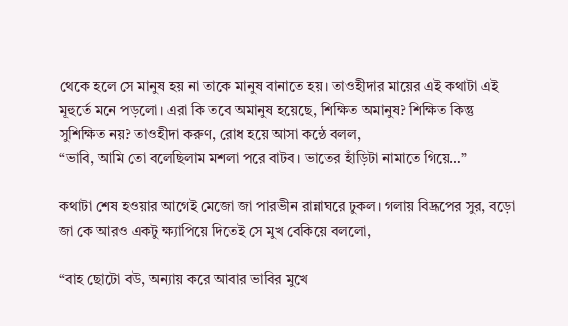থেকে হলে সে মানুষ হয় না তাকে মানুষ বানাতে হয়। তাওহীদার মায়ের এই কথাটা এই মূহুর্তে মনে পড়লো। এরা কি তবে অমানুষ হয়েছে, শিক্ষিত অমানুষ? শিক্ষিত কিন্তু সুশিক্ষিত নয়? তাওহীদা করুণ, রোধ হয়ে আসা কন্ঠে বলল,
“ভাবি, আমি তো বলেছিলাম মশলা পরে বাটব। ভাতের হাঁড়িটা নামাতে গিয়ে…”

কথাটা শেষ হওয়ার আগেই মেজো জা পারভীন রান্নাঘরে ঢুকল। গলায় বিদ্রূপের সুর, বড়ো জা কে আরও একটু ক্ষ্যাপিয়ে দিতেই সে মুখ বেকিয়ে বললো,

“বাহ ছোটো বউ, অন্যায় করে আবার ভাবির মুখে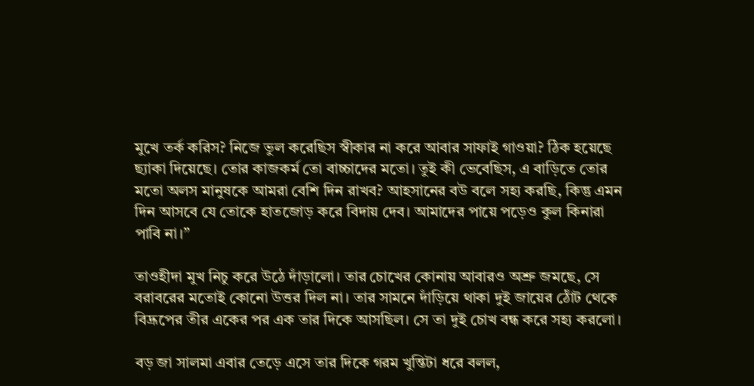মুখে তর্ক করিস? নিজে ভুল করেছিস স্বীকার না করে আবার সাফাই গাওয়া? ঠিক হয়েছে ছ্যাকা দিয়েছে। তোর কাজকর্ম তো বাচ্চাদের মতো। তুই কী ভেবেছিস, এ বাড়িতে তোর মতো অলস মানুষকে আমরা বেশি দিন রাখব? আহসানের বউ বলে সহ্য করছি, কিন্তু এমন দিন আসবে যে তোকে হাতজোড় করে বিদায় দেব। আমাদের পায়ে পড়েও কুল কিনারা পাবি না।”

তাওহীদা মুখ নিচু করে উঠে দাঁড়ালো। তার চোখের কোনায় আবারও অশ্রু জমছে, সে বরাবরের মতোই কোনো উত্তর দিল না। তার সামনে দাঁড়িয়ে থাকা দুই জায়ের ঠোঁট থেকে বিদ্রূপের তীর একের পর এক তার দিকে আসছিল। সে তা দুই চোখ বন্ধ করে সহ্য করলো।

বড় জা সালমা এবার তেড়ে এসে তার দিকে গরম খুন্তিটা ধরে বলল,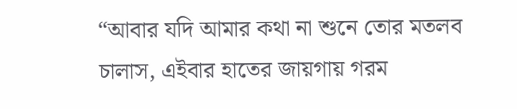“আবার যদি আমার কথা না শুনে তোর মতলব চালাস, এইবার হাতের জায়গায় গরম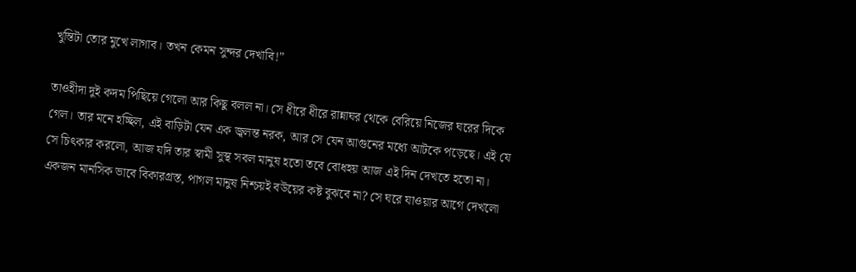খুন্তিটা তোর মুখে লাগাব। তখন কেমন সুন্দর দেখাবি!”

তাওহীদা দুই কদম পিছিয়ে গেলো আর কিছু বলল না। সে ধীরে ধীরে রান্নাঘর থেকে বেরিয়ে নিজের ঘরের দিকে গেল। তার মনে হচ্ছিল, এই বাড়িটা যেন এক জ্বলন্ত নরক, আর সে যেন আগুনের মধ্যে আটকে পড়েছে। এই যে সে চিৎকার করলো, আজ যদি তার স্বামী সুস্থ সবল মানুষ হতো তবে বোধহয় আজ এই দিন দেখতে হতো না। একজন মানসিক ভাবে বিকারগ্রস্ত, পাগল মানুষ নিশ্চয়ই বউয়ের কষ্ট বুঝবে না? সে ঘরে যাওয়ার আগে দেখলো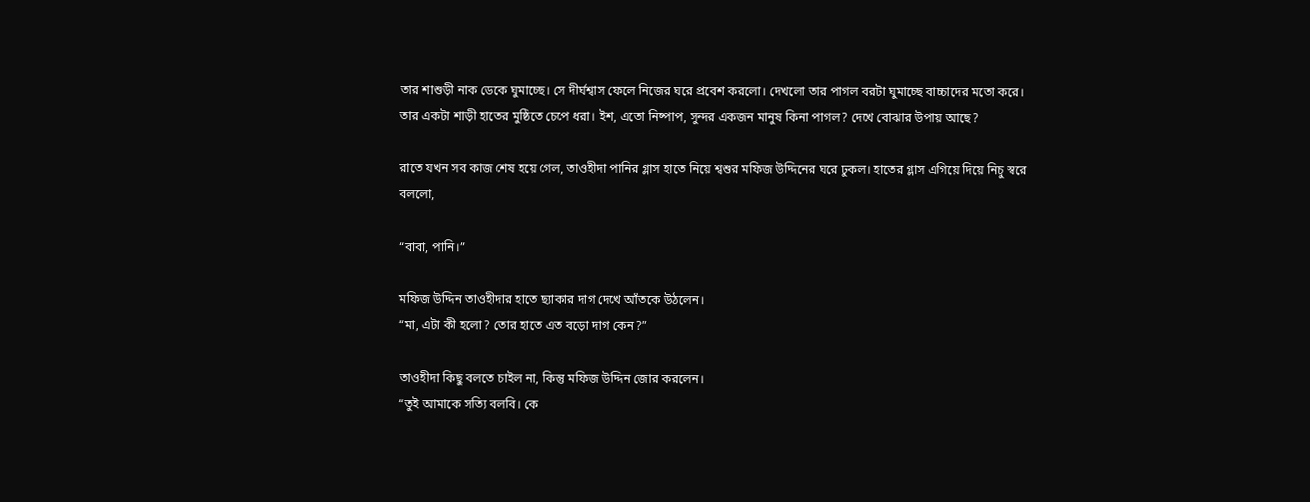তার শাশুড়ী নাক ডেকে ঘুমাচ্ছে। সে দীর্ঘশ্বাস ফেলে নিজের ঘরে প্রবেশ করলো। দেখলো তার পাগল বরটা ঘুমাচ্ছে বাচ্চাদের মতো করে। তার একটা শাড়ী হাতের মুষ্ঠিতে চেপে ধরা। ইশ, এতো নিষ্পাপ, সুন্দর একজন মানুষ কিনা পাগল? দেখে বোঝার উপায় আছে?

রাতে যখন সব কাজ শেষ হয়ে গেল, তাওহীদা পানির গ্লাস হাতে নিয়ে শ্বশুর মফিজ উদ্দিনের ঘরে ঢুকল। হাতের গ্লাস এগিয়ে দিয়ে নিচু স্বরে বললো,

“বাবা, পানি।”

মফিজ উদ্দিন তাওহীদার হাতে ছ্যাকার দাগ দেখে আঁতকে উঠলেন।
“মা, এটা কী হলো? তোর হাতে এত বড়ো দাগ কেন?”

তাওহীদা কিছু বলতে চাইল না, কিন্তু মফিজ উদ্দিন জোর করলেন।
“তুই আমাকে সত্যি বলবি। কে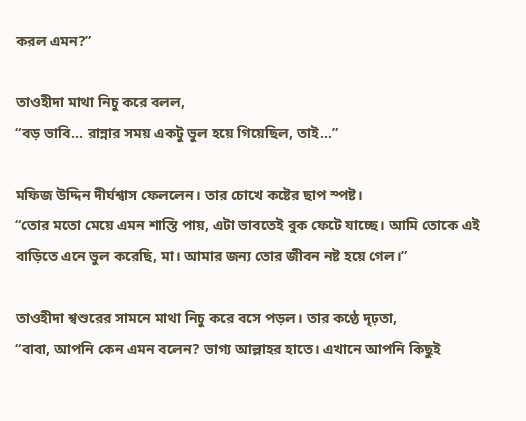করল এমন?”

তাওহীদা মাথা নিচু করে বলল,
“বড় ভাবি… রান্নার সময় একটু ভুল হয়ে গিয়েছিল, তাই…”

মফিজ উদ্দিন দীর্ঘশ্বাস ফেললেন। তার চোখে কষ্টের ছাপ স্পষ্ট।
“তোর মতো মেয়ে এমন শাস্তি পায়, এটা ভাবতেই বুক ফেটে যাচ্ছে। আমি তোকে এই বাড়িতে এনে ভুল করেছি, মা। আমার জন্য তোর জীবন নষ্ট হয়ে গেল।”

তাওহীদা শ্বশুরের সামনে মাথা নিচু করে বসে পড়ল। তার কণ্ঠে দৃঢ়তা,
“বাবা, আপনি কেন এমন বলেন? ভাগ্য আল্লাহর হাতে। এখানে আপনি কিছুই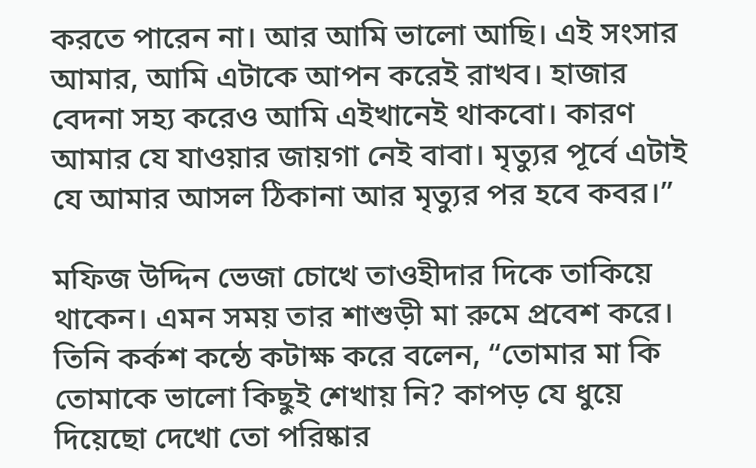করতে পারেন না। আর আমি ভালো আছি। এই সংসার আমার, আমি এটাকে আপন করেই রাখব। হাজার বেদনা সহ্য করেও আমি এইখানেই থাকবো। কারণ আমার যে যাওয়ার জায়গা নেই বাবা। মৃত্যুর পূর্বে এটাই যে আমার আসল ঠিকানা আর মৃত্যুর পর হবে কবর।”

মফিজ উদ্দিন ভেজা চোখে তাওহীদার দিকে তাকিয়ে থাকেন। এমন সময় তার শাশুড়ী মা রুমে প্রবেশ করে। তিনি কর্কশ কন্ঠে কটাক্ষ করে বলেন, “তোমার মা কি তোমাকে ভালো কিছুই শেখায় নি? কাপড় যে ধুয়ে দিয়েছো দেখো তো পরিষ্কার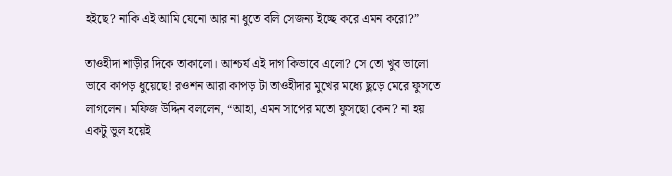হইছে? নাকি এই আমি যেনো আর না ধুতে বলি সেজন্য ইচ্ছে করে এমন করো?”

তাওহীদা শাড়ীর দিকে তাকালো। আশ্চর্য এই দাগ কিভাবে এলো? সে তো খুব ভালো ভাবে কাপড় ধুয়েছে! রওশন আরা কাপড় টা তাওহীদার মুখের মধ্যে ছুড়ে মেরে ফুসতে লাগলেন। মফিজ উদ্দিন বললেন, “আহা, এমন সাপের মতো ফুসছো কেন? না হয় একটু ভুল হয়েই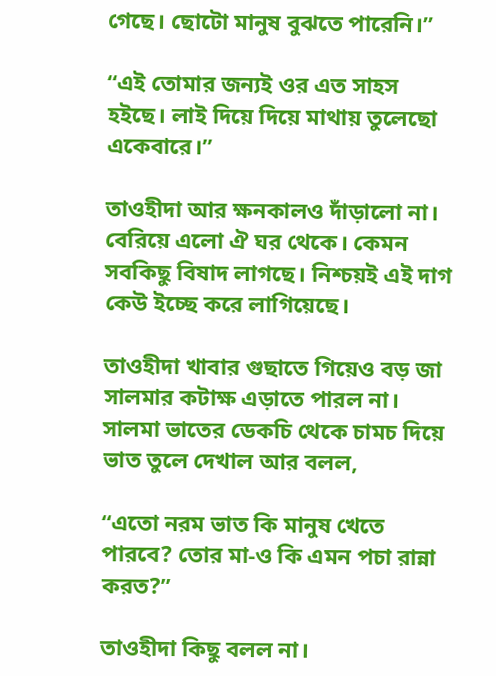গেছে। ছোটো মানুষ বুঝতে পারেনি।”

“এই তোমার জন্যই ওর এত সাহস হইছে। লাই দিয়ে দিয়ে মাথায় তুলেছো একেবারে।”

তাওহীদা আর ক্ষনকালও দাঁড়ালো না। বেরিয়ে এলো ঐ ঘর থেকে। কেমন সবকিছু বিষাদ লাগছে। নিশ্চয়ই এই দাগ কেউ ইচ্ছে করে লাগিয়েছে।

তাওহীদা খাবার গুছাতে গিয়েও বড় জা সালমার কটাক্ষ এড়াতে পারল না। সালমা ভাতের ডেকচি থেকে চামচ দিয়ে ভাত তুলে দেখাল আর বলল,

“এতো নরম ভাত কি মানুষ খেতে পারবে? তোর মা-ও কি এমন পচা রান্না করত?”

তাওহীদা কিছু বলল না।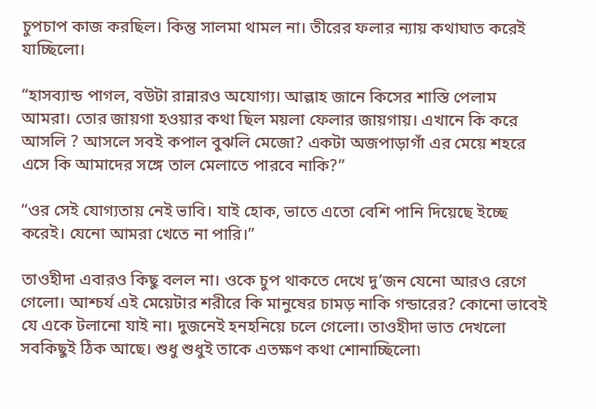চুপচাপ কাজ করছিল। কিন্তু সালমা থামল না। তীরের ফলার ন্যায় কথাঘাত করেই যাচ্ছিলো।

“হাসব্যান্ড পাগল, বউটা রান্নারও অযোগ্য। আল্লাহ জানে কিসের শাস্তি পেলাম আমরা। তোর জায়গা হওয়ার কথা ছিল ময়লা ফেলার জায়গায়। এখানে কি করে আসলি ? আসলে সবই কপাল বুঝলি মেজো? একটা অজপাড়াগাঁ এর মেয়ে শহরে এসে কি আমাদের সঙ্গে তাল মেলাতে পারবে নাকি?”

“ওর সেই যোগ্যতায় নেই ভাবি। যাই হোক, ভাতে এতো বেশি পানি দিয়েছে ইচ্ছে করেই। যেনো আমরা খেতে না পারি।”

তাওহীদা এবারও কিছু বলল না। ওকে চুপ থাকতে দেখে দু’জন যেনো আরও রেগে গেলো। আশ্চর্য এই মেয়েটার শরীরে কি মানুষের চামড় নাকি গন্ডারের? কোনো ভাবেই যে একে টলানো যাই না। দুজনেই হনহনিয়ে চলে গেলো। তাওহীদা ভাত দেখলো সবকিছুই ঠিক আছে। শুধু শুধুই তাকে এতক্ষণ কথা শোনাচ্ছিলো৷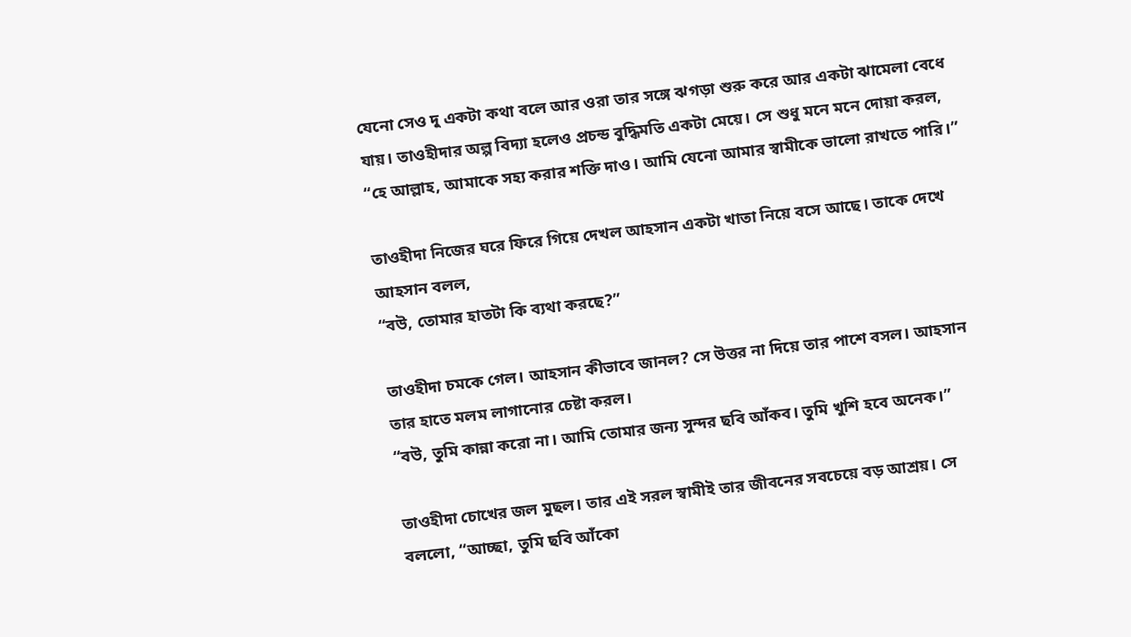যেনো সেও দু একটা কথা বলে আর ওরা তার সঙ্গে ঝগড়া শুরু করে আর একটা ঝামেলা বেধে যায়। তাওহীদার অল্প বিদ্যা হলেও প্রচন্ড বুদ্ধিমতি একটা মেয়ে। সে শুধু মনে মনে দোয়া করল, “হে আল্লাহ, আমাকে সহ্য করার শক্তি দাও। আমি যেনো আমার স্বামীকে ভালো রাখতে পারি।”

তাওহীদা নিজের ঘরে ফিরে গিয়ে দেখল আহসান একটা খাতা নিয়ে বসে আছে। তাকে দেখে আহসান বলল,
“বউ, তোমার হাতটা কি ব্যথা করছে?”

তাওহীদা চমকে গেল। আহসান কীভাবে জানল? সে উত্তর না দিয়ে তার পাশে বসল। আহসান তার হাতে মলম লাগানোর চেষ্টা করল।
“বউ, তুমি কান্না করো না। আমি তোমার জন্য সুন্দর ছবি আঁকব। তুমি খুশি হবে অনেক।”

তাওহীদা চোখের জল মুছল। তার এই সরল স্বামীই তার জীবনের সবচেয়ে বড় আশ্রয়। সে বললো, “আচ্ছা, তুমি ছবি আঁকো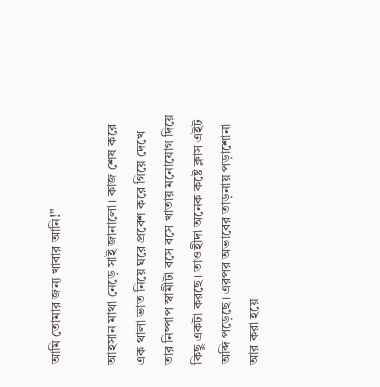আমি তোমার জন্য খাবার আনি!”

আহসান মাথা নেড়ে সাই জানালো। কাজ শেষ করে এক থালা ভাত নিয়ে ঘরে প্রবেশ করে গিয়ে দেখে তার নিষ্পাপ স্বামীটা বসে বসে খাতায় মনোযোগ দিয়ে কিছু একটা করছে। তাওহীদা অনেক কষ্টে ক্লাস এইট অব্দি পড়েছে। এরপর অভাবের তাড়নায় পড়াশোনা আর করা হয়ে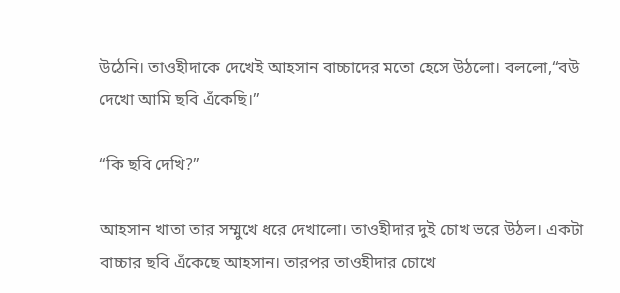উঠেনি। তাওহীদাকে দেখেই আহসান বাচ্চাদের মতো হেসে উঠলো। বললো,“বউ দেখো আমি ছবি এঁকেছি।”

“কি ছবি দেখি?”

আহসান খাতা তার সম্মুখে ধরে দেখালো। তাওহীদার দুই চোখ ভরে উঠল। একটা বাচ্চার ছবি এঁকেছে আহসান। তারপর তাওহীদার চোখে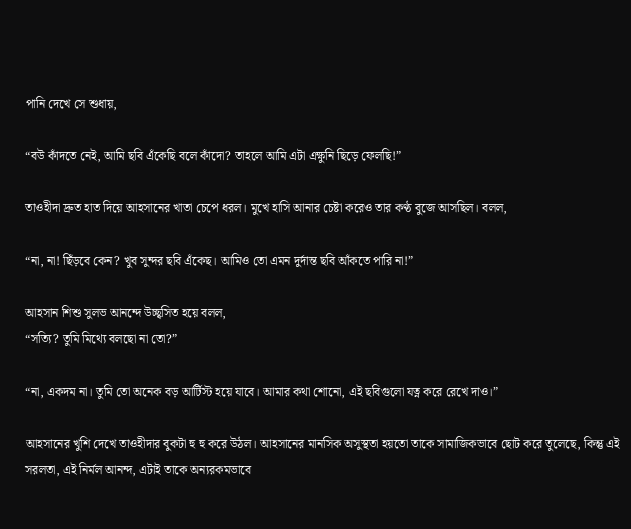পানি দেখে সে শুধায়,

“বউ কাঁদতে নেই, আমি ছবি এঁকেছি বলে কাঁদো? তাহলে আমি এটা এক্ষুনি ছিড়ে ফেলছি!”

তাওহীদা দ্রুত হাত দিয়ে আহসানের খাতা চেপে ধরল। মুখে হাসি আনার চেষ্টা করেও তার কণ্ঠ বুজে আসছিল। বলল,

“না, না! ছিঁড়বে কেন? খুব সুন্দর ছবি এঁকেছ। আমিও তো এমন দুর্দান্ত ছবি আঁকতে পারি না!”

আহসান শিশু সুলভ আনন্দে উচ্ছ্বসিত হয়ে বলল,
“সত্যি? তুমি মিথ্যে বলছো না তো?”

“না, একদম না। তুমি তো অনেক বড় আর্টিস্ট হয়ে যাবে। আমার কথা শোনো, এই ছবিগুলো যত্ন করে রেখে দাও।”

আহসানের খুশি দেখে তাওহীদার বুকটা হু হু করে উঠল। আহসানের মানসিক অসুস্থতা হয়তো তাকে সামাজিকভাবে ছোট করে তুলেছে, কিন্তু এই সরলতা, এই নির্মল আনন্দ, এটাই তাকে অন্যরকমভাবে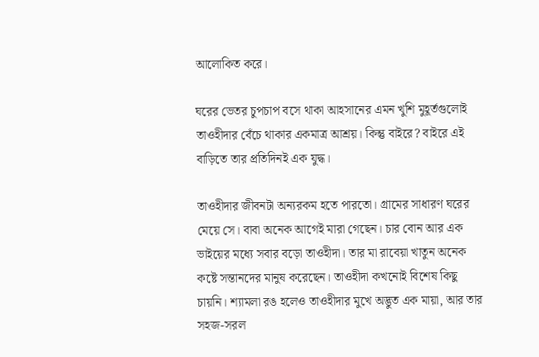আলোকিত করে।

ঘরের ভেতর চুপচাপ বসে থাকা আহসানের এমন খুশি মুহূর্তগুলোই তাওহীদার বেঁচে থাকার একমাত্র আশ্রয়। কিন্তু বাইরে? বাইরে এই বাড়িতে তার প্রতিদিনই এক যুদ্ধ।

তাওহীদার জীবনটা অন্যরকম হতে পারতো। গ্রামের সাধারণ ঘরের মেয়ে সে। বাবা অনেক আগেই মারা গেছেন। চার বোন আর এক ভাইয়ের মধ্যে সবার বড়ো তাওহীদা। তার মা রাবেয়া খাতুন অনেক কষ্টে সন্তানদের মানুষ করেছেন। তাওহীদা কখনোই বিশেষ কিছু চায়নি। শ্যামলা রঙ হলেও তাওহীদার মুখে অদ্ভুত এক মায়া, আর তার সহজ-সরল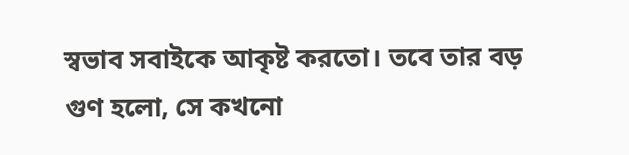স্বভাব সবাইকে আকৃষ্ট করতো। তবে তার বড় গুণ হলো, সে কখনো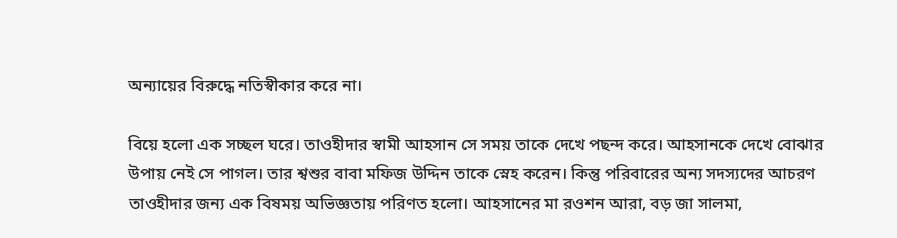অন্যায়ের বিরুদ্ধে নতিস্বীকার করে না।

বিয়ে হলো এক সচ্ছল ঘরে। তাওহীদার স্বামী আহসান সে সময় তাকে দেখে পছন্দ করে। আহসানকে দেখে বোঝার উপায় নেই সে পাগল। তার শ্বশুর বাবা মফিজ উদ্দিন তাকে স্নেহ করেন। কিন্তু পরিবারের অন্য সদস্যদের আচরণ তাওহীদার জন্য এক বিষময় অভিজ্ঞতায় পরিণত হলো। আহসানের মা রওশন আরা, বড় জা সালমা,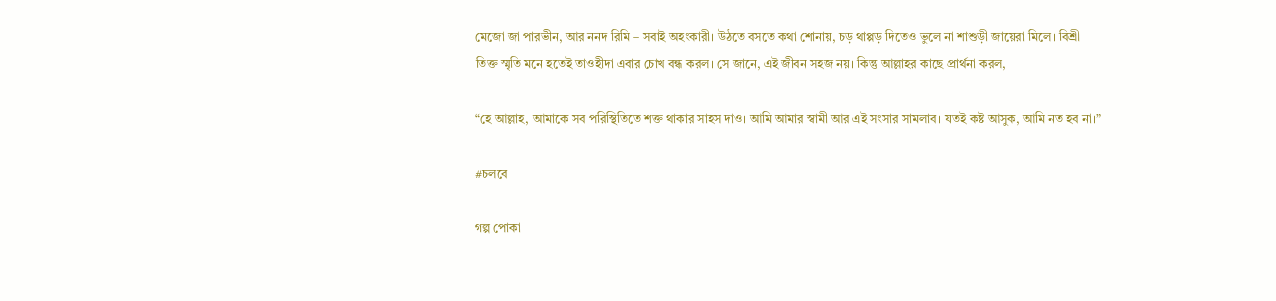মেজো জা পারভীন, আর ননদ রিমি – সবাই অহংকারী। উঠতে বসতে কথা শোনায়, চড় থাপ্পড় দিতেও ভুলে না শাশুড়ী জায়েরা মিলে। বিশ্রী তিক্ত স্মৃতি মনে হতেই তাওহীদা এবার চোখ বন্ধ করল। সে জানে, এই জীবন সহজ নয়। কিন্তু আল্লাহর কাছে প্রার্থনা করল,

“হে আল্লাহ, আমাকে সব পরিস্থিতিতে শক্ত থাকার সাহস দাও। আমি আমার স্বামী আর এই সংসার সামলাব। যতই কষ্ট আসুক, আমি নত হব না।”

#চলবে

গল্প পোকা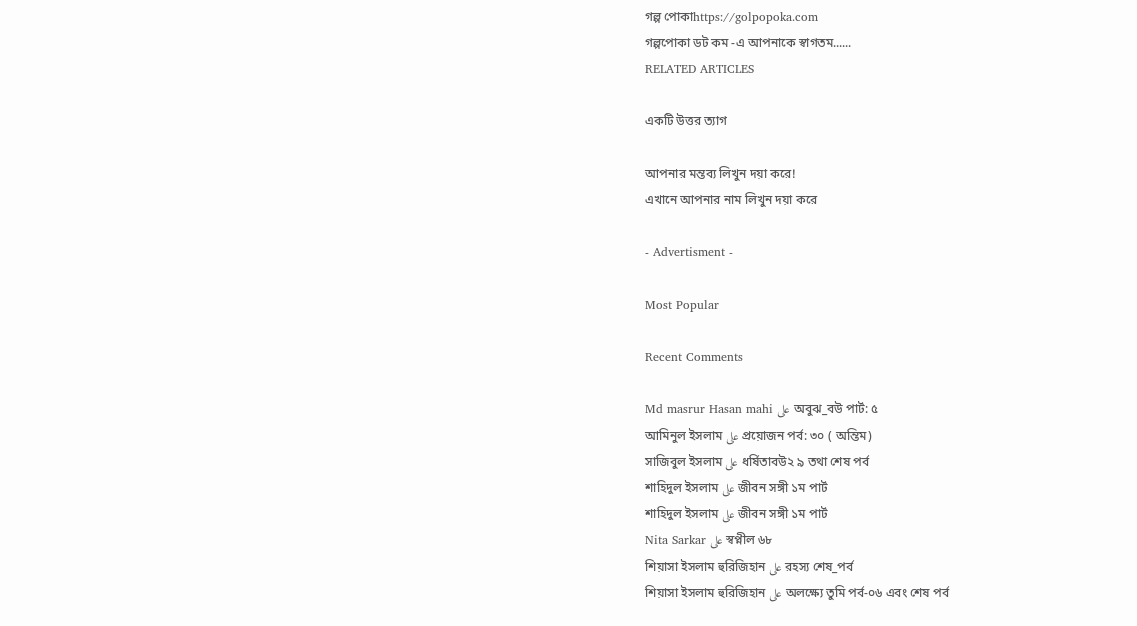গল্প পোকাhttps://golpopoka.com
গল্পপোকা ডট কম -এ আপনাকে স্বাগতম......
RELATED ARTICLES

একটি উত্তর ত্যাগ

আপনার মন্তব্য লিখুন দয়া করে!
এখানে আপনার নাম লিখুন দয়া করে

- Advertisment -

Most Popular

Recent Comments

Md masrur Hasan mahi على অবুঝ_বউ পার্ট: ৫
আমিনুল ইসলাম على প্রয়োজন পর্ব: ৩০ ( অন্তিম)
সাজিবুল ইসলাম على ধর্ষিতাবউ২ ৯ তথা শেষ পর্ব
শাহিদুল ইসলাম على জীবন সঙ্গী ১ম পার্ট
শাহিদুল ইসলাম على জীবন সঙ্গী ১ম পার্ট
Nita Sarkar على স্বপ্নীল ৬৮
শিয়াসা ইসলাম হুরিজিহান على রহস্য শেষ_পর্ব
শিয়াসা ইসলাম হুরিজিহান على অলক্ষ্যে তুমি পর্ব-০৬ এবং শেষ পর্ব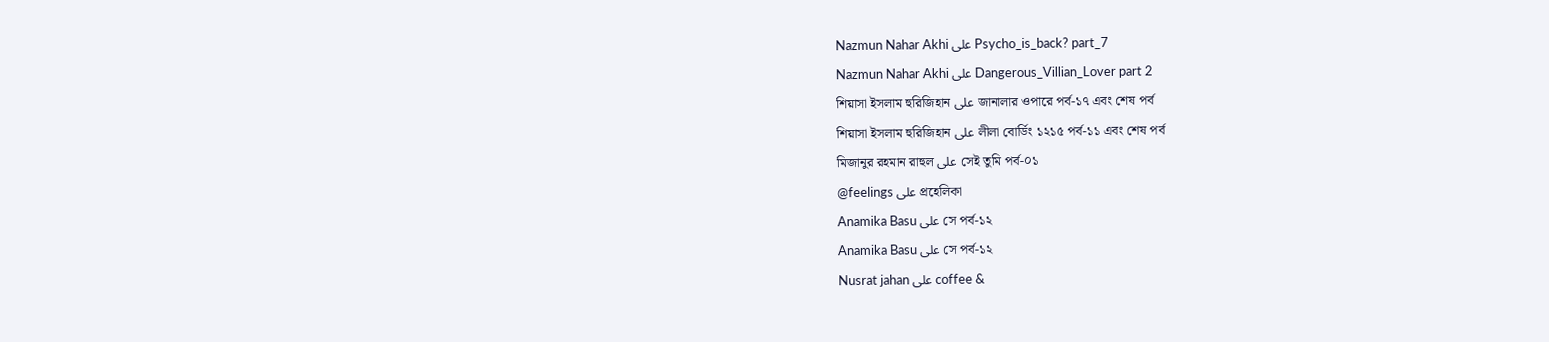Nazmun Nahar Akhi على Psycho_is_back? part_7
Nazmun Nahar Akhi على Dangerous_Villian_Lover part 2
শিয়াসা ইসলাম হুরিজিহান على জানালার ওপারে পর্ব-১৭ এবং শেষ পর্ব
শিয়াসা ইসলাম হুরিজিহান على লীলা বোর্ডিং ১২১৫ পর্ব-১১ এবং শেষ পর্ব
মিজানুর রহমান রাহুল على সেই তুমি পর্ব-০১
@feelings على প্রহেলিকা
Anamika Basu على সে পর্ব-১২
Anamika Basu على সে পর্ব-১২
Nusrat jahan على coffee &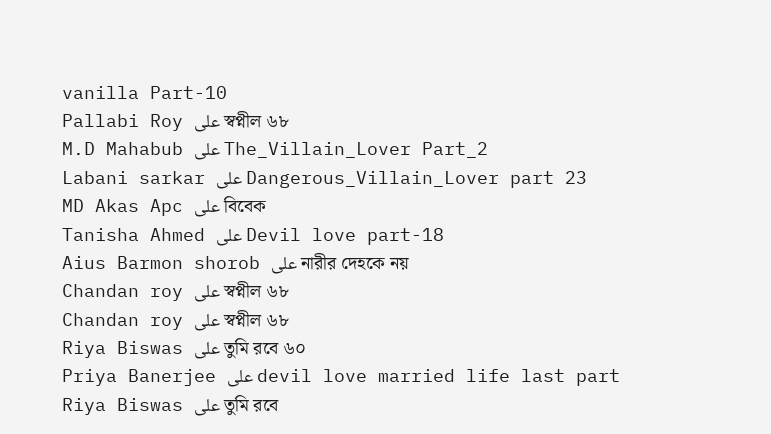vanilla Part-10
Pallabi Roy على স্বপ্নীল ৬৮
M.D Mahabub على The_Villain_Lover Part_2
Labani sarkar على Dangerous_Villain_Lover part 23
MD Akas Apc على বিবেক
Tanisha Ahmed على Devil love part-18
Aius Barmon shorob على নারীর দেহকে নয়
Chandan roy على স্বপ্নীল ৬৮
Chandan roy على স্বপ্নীল ৬৮
Riya Biswas على তুমি রবে ৬০
Priya Banerjee على devil love married life last part
Riya Biswas على তুমি রবে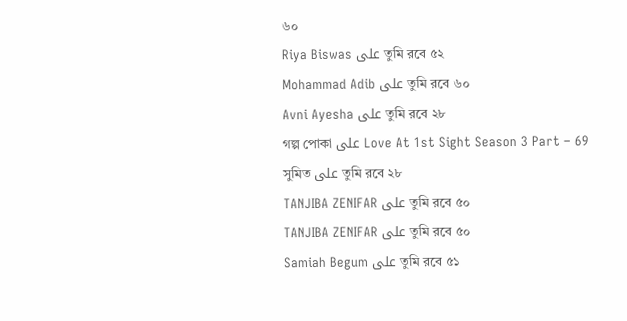৬০
Riya Biswas على তুমি রবে ৫২
Mohammad Adib على তুমি রবে ৬০
Avni Ayesha على তুমি রবে ২৮
গল্প পোকা على Love At 1st Sight Season 3 Part – 69
সুমিত على তুমি রবে ২৮
TANJIBA ZENIFAR على তুমি রবে ৫০
TANJIBA ZENIFAR على তুমি রবে ৫০
Samiah Begum على তুমি রবে ৫১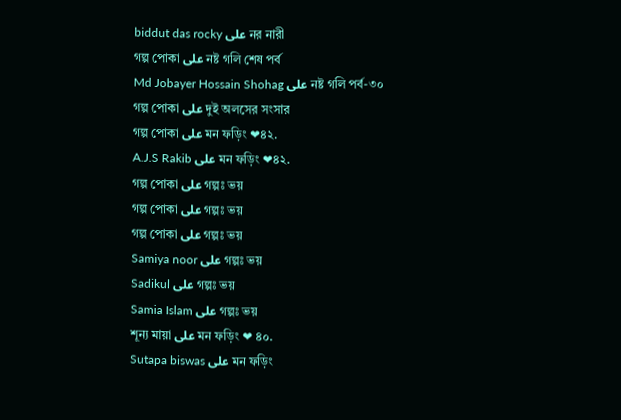biddut das rocky على নর নারী
গল্প পোকা على নষ্ট গলি শেষ পর্ব
Md Jobayer Hossain Shohag على নষ্ট গলি পর্ব-৩০
গল্প পোকা على দুই অলসের সংসার
গল্প পোকা على মন ফড়িং ❤৪২.
A.J.S Rakib على মন ফড়িং ❤৪২.
গল্প পোকা على গল্পঃ ভয়
গল্প পোকা على গল্পঃ ভয়
গল্প পোকা على গল্পঃ ভয়
Samiya noor على গল্পঃ ভয়
Sadikul على গল্পঃ ভয়
Samia Islam على গল্পঃ ভয়
শূন্য মায়া على মন ফড়িং ❤ ৪০.
Sutapa biswas على মন ফড়িং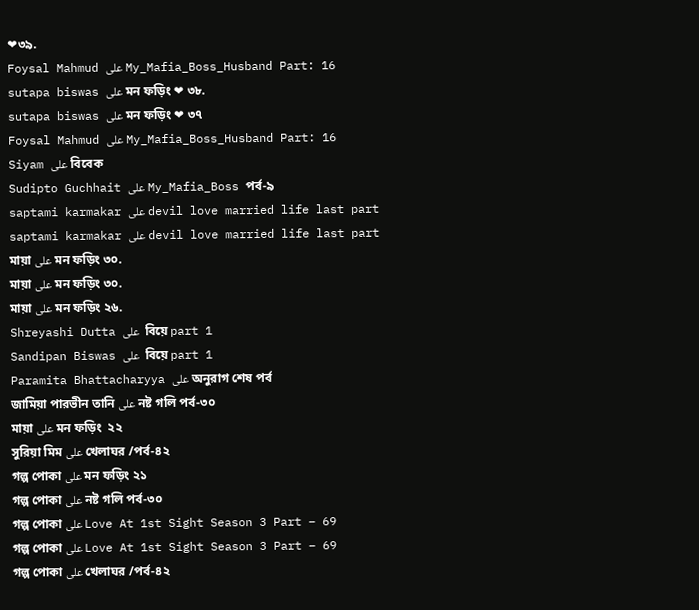❤৩৯.
Foysal Mahmud على My_Mafia_Boss_Husband Part: 16
sutapa biswas على মন ফড়িং ❤ ৩৮.
sutapa biswas على মন ফড়িং ❤ ৩৭
Foysal Mahmud على My_Mafia_Boss_Husband Part: 16
Siyam على বিবেক
Sudipto Guchhait على My_Mafia_Boss পর্ব-৯
saptami karmakar على devil love married life last part
saptami karmakar على devil love married life last part
মায়া على মন ফড়িং ৩০.
মায়া على মন ফড়িং ৩০.
মায়া على মন ফড়িং ২৬.
Shreyashi Dutta على  বিয়ে part 1
Sandipan Biswas على  বিয়ে part 1
Paramita Bhattacharyya على অনুরাগ শেষ পর্ব
জামিয়া পারভীন তানি على নষ্ট গলি পর্ব-৩০
মায়া على মন ফড়িং  ২২
সুরিয়া মিম على খেলাঘর /পর্ব-৪২
গল্প পোকা على মন ফড়িং ২১
গল্প পোকা على নষ্ট গলি পর্ব-৩০
গল্প পোকা على Love At 1st Sight Season 3 Part – 69
গল্প পোকা على Love At 1st Sight Season 3 Part – 69
গল্প পোকা على খেলাঘর /পর্ব-৪২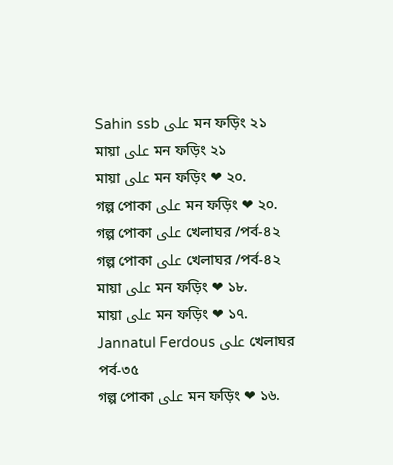Sahin ssb على মন ফড়িং ২১
মায়া على মন ফড়িং ২১
মায়া على মন ফড়িং ❤ ২০.
গল্প পোকা على মন ফড়িং ❤ ২০.
গল্প পোকা على খেলাঘর /পর্ব-৪২
গল্প পোকা على খেলাঘর /পর্ব-৪২
মায়া على মন ফড়িং ❤ ১৮.
মায়া على মন ফড়িং ❤ ১৭.
Jannatul Ferdous على খেলাঘর পর্ব-৩৫
গল্প পোকা على মন ফড়িং ❤ ১৬.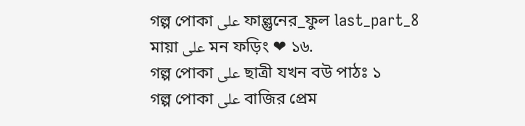গল্প পোকা على ফাল্গুনের_ফুল last_part_8
মায়া على মন ফড়িং ❤ ১৬.
গল্প পোকা على ছাত্রী যখন বউ পাঠঃ ১
গল্প পোকা على বাজির প্রেম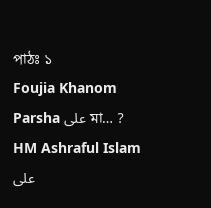পাঠঃ ১
Foujia Khanom Parsha على মা… ?
HM Ashraful Islam على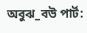অবুঝ_বউ পার্ট: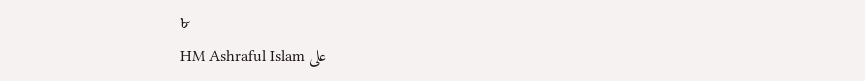৮
HM Ashraful Islam على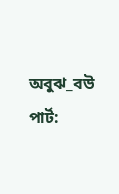অবুঝ_বউ পার্ট: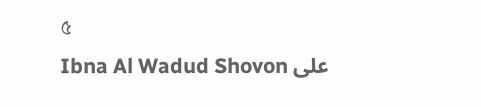৫
Ibna Al Wadud Shovon على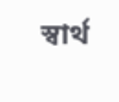স্বার্থ